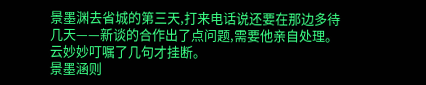景墨渊去省城的第三天,打来电话说还要在那边多待几天——新谈的合作出了点问题,需要他亲自处理。
云妙妙叮嘱了几句才挂断。
景墨涵则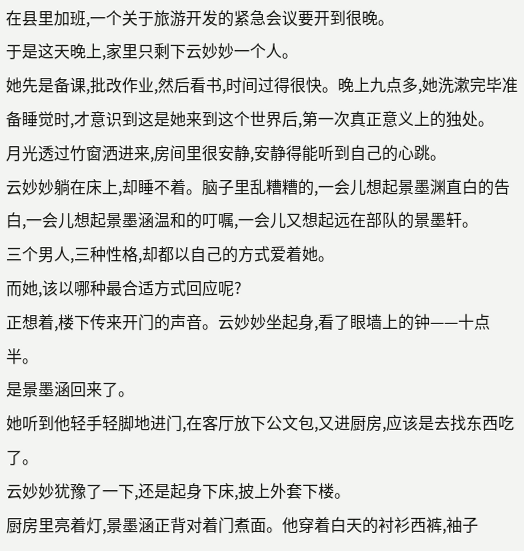在县里加班,一个关于旅游开发的紧急会议要开到很晚。
于是这天晚上,家里只剩下云妙妙一个人。
她先是备课,批改作业,然后看书,时间过得很快。晚上九点多,她洗漱完毕准备睡觉时,才意识到这是她来到这个世界后,第一次真正意义上的独处。
月光透过竹窗洒进来,房间里很安静,安静得能听到自己的心跳。
云妙妙躺在床上,却睡不着。脑子里乱糟糟的,一会儿想起景墨渊直白的告白,一会儿想起景墨涵温和的叮嘱,一会儿又想起远在部队的景墨轩。
三个男人,三种性格,却都以自己的方式爱着她。
而她,该以哪种最合适方式回应呢?
正想着,楼下传来开门的声音。云妙妙坐起身,看了眼墙上的钟——十点半。
是景墨涵回来了。
她听到他轻手轻脚地进门,在客厅放下公文包,又进厨房,应该是去找东西吃了。
云妙妙犹豫了一下,还是起身下床,披上外套下楼。
厨房里亮着灯,景墨涵正背对着门煮面。他穿着白天的衬衫西裤,袖子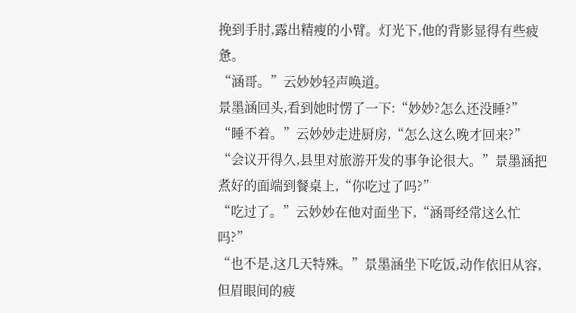挽到手肘,露出精瘦的小臂。灯光下,他的背影显得有些疲惫。
“涵哥。”云妙妙轻声唤道。
景墨涵回头,看到她时愣了一下:“妙妙?怎么还没睡?”
“睡不着。”云妙妙走进厨房,“怎么这么晚才回来?”
“会议开得久,县里对旅游开发的事争论很大。”景墨涵把煮好的面端到餐桌上,“你吃过了吗?”
“吃过了。”云妙妙在他对面坐下,“涵哥经常这么忙吗?”
“也不是,这几天特殊。”景墨涵坐下吃饭,动作依旧从容,但眉眼间的疲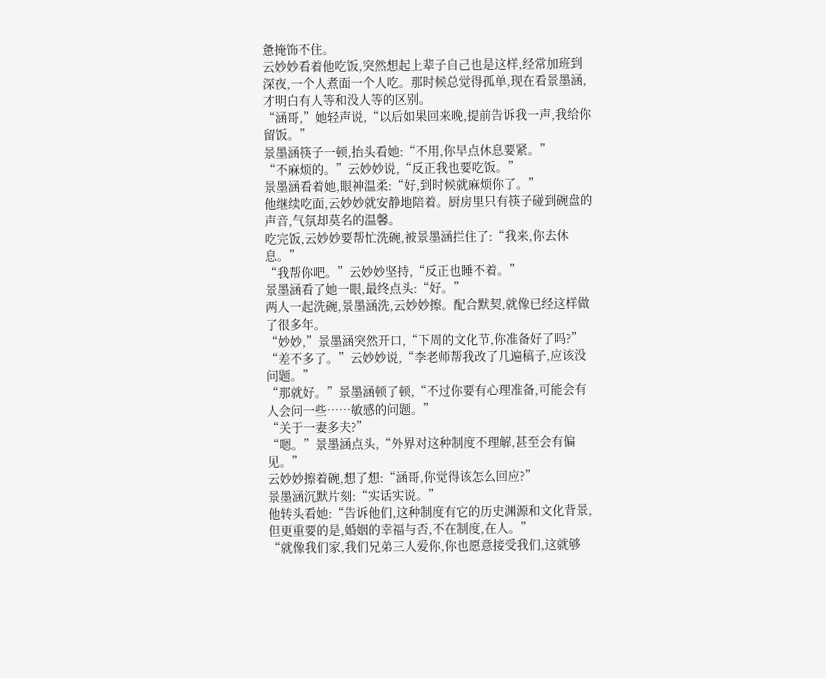惫掩饰不住。
云妙妙看着他吃饭,突然想起上辈子自己也是这样,经常加班到深夜,一个人煮面一个人吃。那时候总觉得孤单,现在看景墨涵,才明白有人等和没人等的区别。
“涵哥,”她轻声说,“以后如果回来晚,提前告诉我一声,我给你留饭。”
景墨涵筷子一顿,抬头看她:“不用,你早点休息要紧。”
“不麻烦的。”云妙妙说,“反正我也要吃饭。”
景墨涵看着她,眼神温柔:“好,到时候就麻烦你了。”
他继续吃面,云妙妙就安静地陪着。厨房里只有筷子碰到碗盘的声音,气氛却莫名的温馨。
吃完饭,云妙妙要帮忙洗碗,被景墨涵拦住了:“我来,你去休息。”
“我帮你吧。”云妙妙坚持,“反正也睡不着。”
景墨涵看了她一眼,最终点头:“好。”
两人一起洗碗,景墨涵洗,云妙妙擦。配合默契,就像已经这样做了很多年。
“妙妙,”景墨涵突然开口,“下周的文化节,你准备好了吗?”
“差不多了。”云妙妙说,“李老师帮我改了几遍稿子,应该没问题。”
“那就好。”景墨涵顿了顿,“不过你要有心理准备,可能会有人会问一些……敏感的问题。”
“关于一妻多夫?”
“嗯。”景墨涵点头,“外界对这种制度不理解,甚至会有偏见。”
云妙妙擦着碗,想了想:“涵哥,你觉得该怎么回应?”
景墨涵沉默片刻:“实话实说。”
他转头看她:“告诉他们,这种制度有它的历史渊源和文化背景,但更重要的是,婚姻的幸福与否,不在制度,在人。”
“就像我们家,我们兄弟三人爱你,你也愿意接受我们,这就够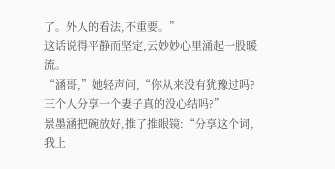了。外人的看法,不重要。”
这话说得平静而坚定,云妙妙心里涌起一股暖流。
“涵哥,”她轻声问,“你从来没有犹豫过吗?三个人分享一个妻子真的没心结吗?”
景墨涵把碗放好,推了推眼镜:“分享这个词,我上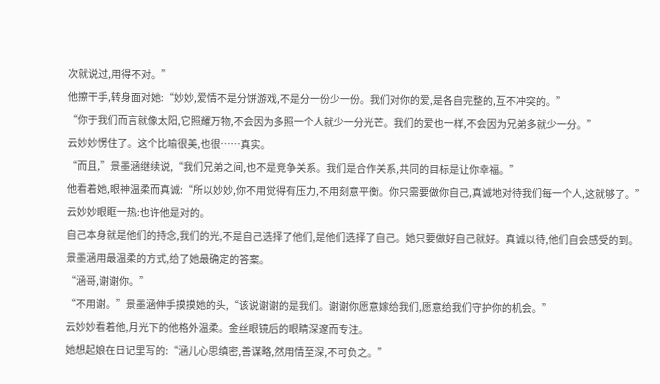次就说过,用得不对。”
他擦干手,转身面对她:“妙妙,爱情不是分饼游戏,不是分一份少一份。我们对你的爱,是各自完整的,互不冲突的。”
“你于我们而言就像太阳,它照耀万物,不会因为多照一个人就少一分光芒。我们的爱也一样,不会因为兄弟多就少一分。”
云妙妙愣住了。这个比喻很美,也很……真实。
“而且,”景墨涵继续说,“我们兄弟之间,也不是竞争关系。我们是合作关系,共同的目标是让你幸福。”
他看着她,眼神温柔而真诚:“所以妙妙,你不用觉得有压力,不用刻意平衡。你只需要做你自己,真诚地对待我们每一个人,这就够了。”
云妙妙眼眶一热:也许他是对的。
自己本身就是他们的持念,我们的光,不是自己选择了他们,是他们选择了自己。她只要做好自己就好。真诚以待,他们自会感受的到。
景墨涵用最温柔的方式,给了她最确定的答案。
“涵哥,谢谢你。”
“不用谢。”景墨涵伸手摸摸她的头,“该说谢谢的是我们。谢谢你愿意嫁给我们,愿意给我们守护你的机会。”
云妙妙看着他,月光下的他格外温柔。金丝眼镜后的眼睛深邃而专注。
她想起娘在日记里写的:“涵儿心思缜密,善谋略,然用情至深,不可负之。”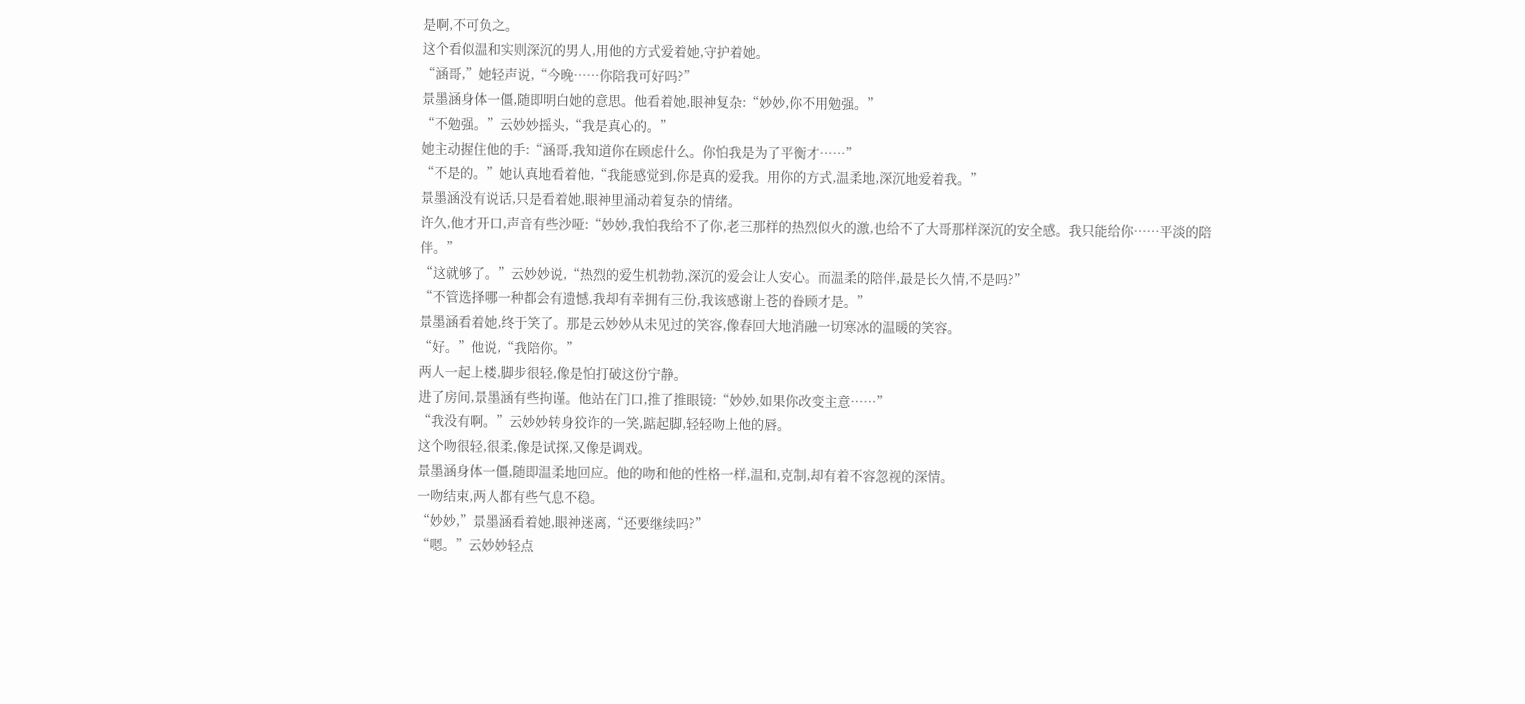是啊,不可负之。
这个看似温和实则深沉的男人,用他的方式爱着她,守护着她。
“涵哥,”她轻声说,“今晚……你陪我可好吗?”
景墨涵身体一僵,随即明白她的意思。他看着她,眼神复杂:“妙妙,你不用勉强。”
“不勉强。”云妙妙摇头,“我是真心的。”
她主动握住他的手:“涵哥,我知道你在顾虑什么。你怕我是为了平衡才……”
“不是的。”她认真地看着他,“我能感觉到,你是真的爱我。用你的方式,温柔地,深沉地爱着我。”
景墨涵没有说话,只是看着她,眼神里涌动着复杂的情绪。
许久,他才开口,声音有些沙哑:“妙妙,我怕我给不了你,老三那样的热烈似火的激,也给不了大哥那样深沉的安全感。我只能给你……平淡的陪伴。”
“这就够了。”云妙妙说,“热烈的爱生机勃勃,深沉的爱会让人安心。而温柔的陪伴,最是长久情,不是吗?”
“不管选择哪一种都会有遗憾,我却有幸拥有三份,我该感谢上苍的眷顾才是。”
景墨涵看着她,终于笑了。那是云妙妙从未见过的笑容,像春回大地消融一切寒冰的温暖的笑容。
“好。”他说,“我陪你。”
两人一起上楼,脚步很轻,像是怕打破这份宁静。
进了房间,景墨涵有些拘谨。他站在门口,推了推眼镜:“妙妙,如果你改变主意……”
“我没有啊。”云妙妙转身狡诈的一笑,踮起脚,轻轻吻上他的唇。
这个吻很轻,很柔,像是试探,又像是调戏。
景墨涵身体一僵,随即温柔地回应。他的吻和他的性格一样,温和,克制,却有着不容忽视的深情。
一吻结束,两人都有些气息不稳。
“妙妙,”景墨涵看着她,眼神迷离,“还要继续吗?”
“嗯。”云妙妙轻点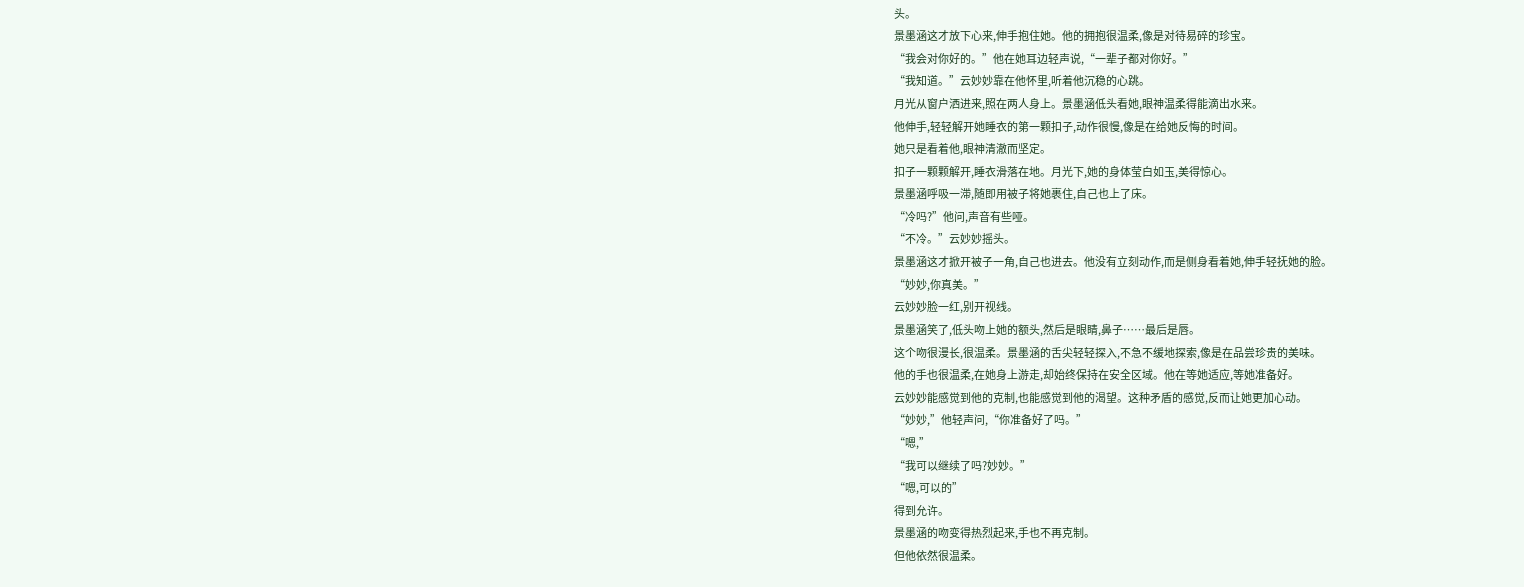头。
景墨涵这才放下心来,伸手抱住她。他的拥抱很温柔,像是对待易碎的珍宝。
“我会对你好的。”他在她耳边轻声说,“一辈子都对你好。”
“我知道。”云妙妙靠在他怀里,听着他沉稳的心跳。
月光从窗户洒进来,照在两人身上。景墨涵低头看她,眼神温柔得能滴出水来。
他伸手,轻轻解开她睡衣的第一颗扣子,动作很慢,像是在给她反悔的时间。
她只是看着他,眼神清澈而坚定。
扣子一颗颗解开,睡衣滑落在地。月光下,她的身体莹白如玉,美得惊心。
景墨涵呼吸一滞,随即用被子将她裹住,自己也上了床。
“冷吗?”他问,声音有些哑。
“不冷。”云妙妙摇头。
景墨涵这才掀开被子一角,自己也进去。他没有立刻动作,而是侧身看着她,伸手轻抚她的脸。
“妙妙,你真美。”
云妙妙脸一红,别开视线。
景墨涵笑了,低头吻上她的额头,然后是眼睛,鼻子……最后是唇。
这个吻很漫长,很温柔。景墨涵的舌尖轻轻探入,不急不缓地探索,像是在品尝珍贵的美味。
他的手也很温柔,在她身上游走,却始终保持在安全区域。他在等她适应,等她准备好。
云妙妙能感觉到他的克制,也能感觉到他的渴望。这种矛盾的感觉,反而让她更加心动。
“妙妙,”他轻声问,“你准备好了吗。”
“嗯,”
“我可以继续了吗?妙妙。”
“嗯,可以的”
得到允许。
景墨涵的吻变得热烈起来,手也不再克制。
但他依然很温柔。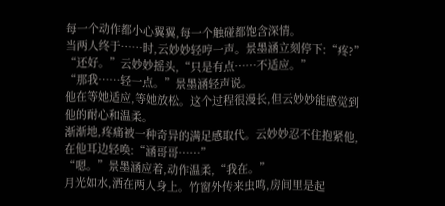每一个动作都小心翼翼,每一个触碰都饱含深情。
当两人终于……时,云妙妙轻哼一声。景墨涵立刻停下:“疼?”
“还好。”云妙妙摇头,“只是有点……不适应。”
“那我……轻一点。”景墨涵轻声说。
他在等她适应,等她放松。这个过程很漫长,但云妙妙能感觉到他的耐心和温柔。
渐渐地,疼痛被一种奇异的满足感取代。云妙妙忍不住抱紧他,在他耳边轻唤:“涵哥哥……”
“嗯。”景墨涵应着,动作温柔,“我在。”
月光如水,洒在两人身上。竹窗外传来虫鸣,房间里是起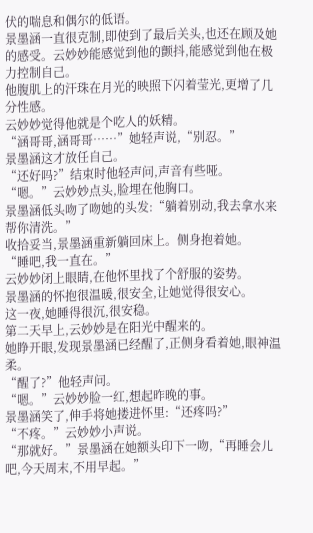伏的喘息和偶尔的低语。
景墨涵一直很克制,即使到了最后关头,也还在顾及她的感受。云妙妙能感觉到他的颤抖,能感觉到他在极力控制自己。
他腹肌上的汗珠在月光的映照下闪着莹光,更增了几分性感。
云妙妙觉得他就是个吃人的妖精。
“涵哥哥,涵哥哥……”她轻声说,“别忍。”
景墨涵这才放任自己。
“还好吗?”结束时他轻声问,声音有些哑。
“嗯。”云妙妙点头,脸埋在他胸口。
景墨涵低头吻了吻她的头发:“躺着别动,我去拿水来帮你清洗。”
收拾妥当,景墨涵重新躺回床上。侧身抱着她。
“睡吧,我一直在。”
云妙妙闭上眼睛,在他怀里找了个舒服的姿势。
景墨涵的怀抱很温暖,很安全,让她觉得很安心。
这一夜,她睡得很沉,很安稳。
第二天早上,云妙妙是在阳光中醒来的。
她睁开眼,发现景墨涵已经醒了,正侧身看着她,眼神温柔。
“醒了?”他轻声问。
“嗯。”云妙妙脸一红,想起昨晚的事。
景墨涵笑了,伸手将她搂进怀里:“还疼吗?”
“不疼。”云妙妙小声说。
“那就好。”景墨涵在她额头印下一吻,“再睡会儿吧,今天周末,不用早起。”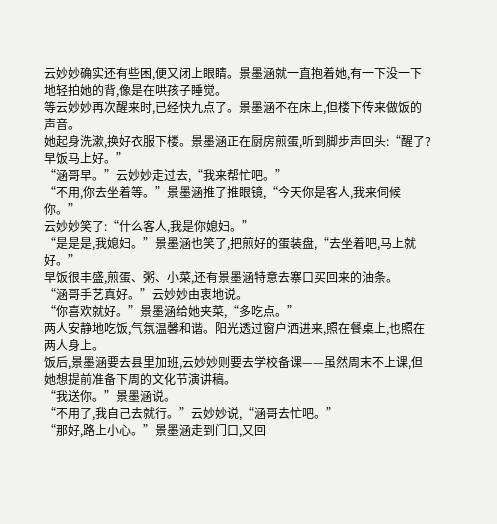云妙妙确实还有些困,便又闭上眼睛。景墨涵就一直抱着她,有一下没一下地轻拍她的背,像是在哄孩子睡觉。
等云妙妙再次醒来时,已经快九点了。景墨涵不在床上,但楼下传来做饭的声音。
她起身洗漱,换好衣服下楼。景墨涵正在厨房煎蛋,听到脚步声回头:“醒了?早饭马上好。”
“涵哥早。”云妙妙走过去,“我来帮忙吧。”
“不用,你去坐着等。”景墨涵推了推眼镜,“今天你是客人,我来伺候你。”
云妙妙笑了:“什么客人,我是你媳妇。”
“是是是,我媳妇。”景墨涵也笑了,把煎好的蛋装盘,“去坐着吧,马上就好。”
早饭很丰盛,煎蛋、粥、小菜,还有景墨涵特意去寨口买回来的油条。
“涵哥手艺真好。”云妙妙由衷地说。
“你喜欢就好。”景墨涵给她夹菜,“多吃点。”
两人安静地吃饭,气氛温馨和谐。阳光透过窗户洒进来,照在餐桌上,也照在两人身上。
饭后,景墨涵要去县里加班,云妙妙则要去学校备课——虽然周末不上课,但她想提前准备下周的文化节演讲稿。
“我送你。”景墨涵说。
“不用了,我自己去就行。”云妙妙说,“涵哥去忙吧。”
“那好,路上小心。”景墨涵走到门口,又回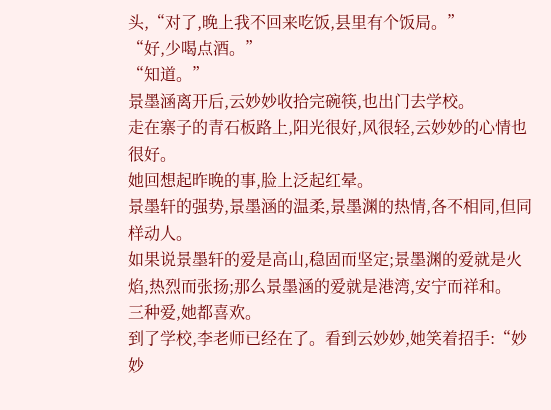头,“对了,晚上我不回来吃饭,县里有个饭局。”
“好,少喝点酒。”
“知道。”
景墨涵离开后,云妙妙收拾完碗筷,也出门去学校。
走在寨子的青石板路上,阳光很好,风很轻,云妙妙的心情也很好。
她回想起昨晚的事,脸上泛起红晕。
景墨轩的强势,景墨涵的温柔,景墨渊的热情,各不相同,但同样动人。
如果说景墨轩的爱是高山,稳固而坚定;景墨渊的爱就是火焰,热烈而张扬;那么景墨涵的爱就是港湾,安宁而祥和。
三种爱,她都喜欢。
到了学校,李老师已经在了。看到云妙妙,她笑着招手:“妙妙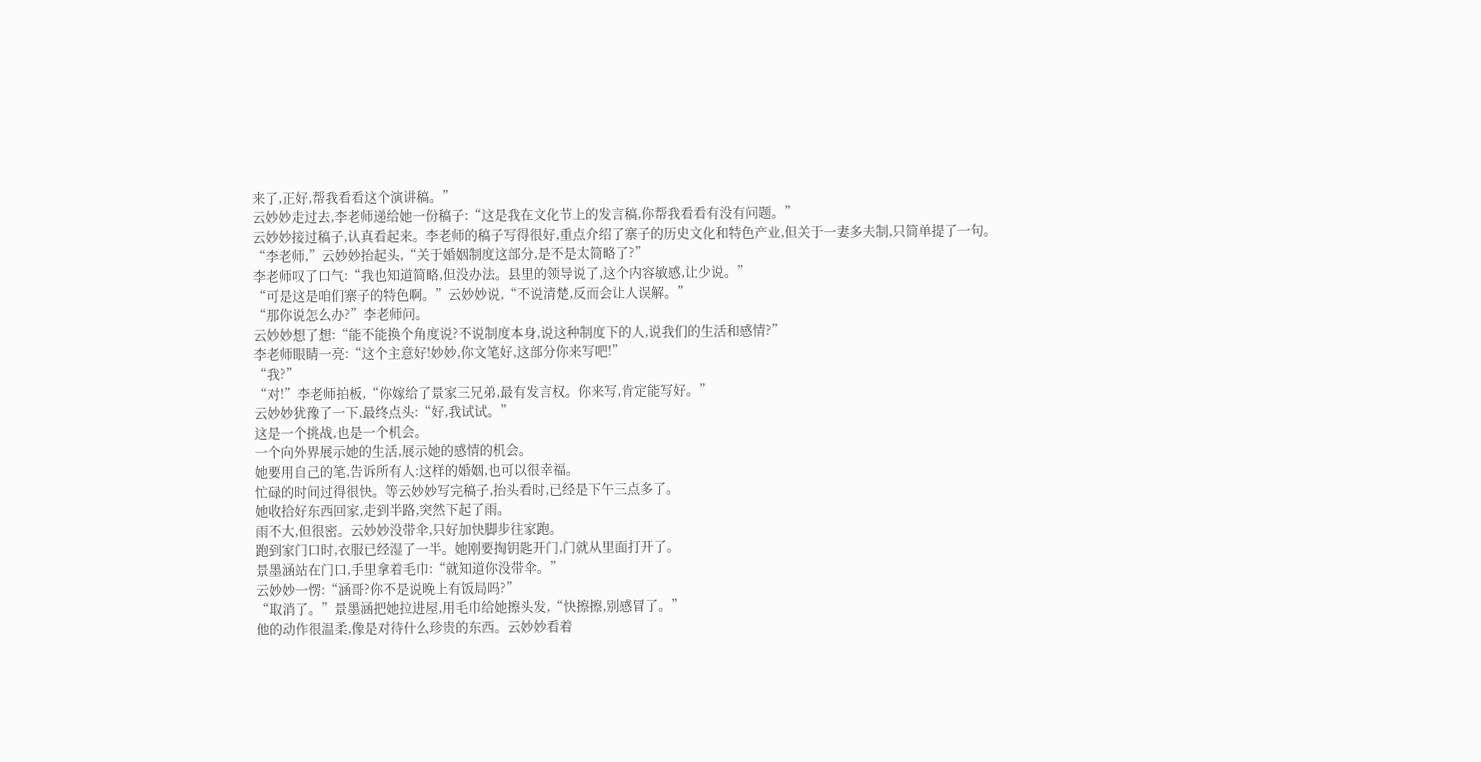来了,正好,帮我看看这个演讲稿。”
云妙妙走过去,李老师递给她一份稿子:“这是我在文化节上的发言稿,你帮我看看有没有问题。”
云妙妙接过稿子,认真看起来。李老师的稿子写得很好,重点介绍了寨子的历史文化和特色产业,但关于一妻多夫制,只简单提了一句。
“李老师,”云妙妙抬起头,“关于婚姻制度这部分,是不是太简略了?”
李老师叹了口气:“我也知道简略,但没办法。县里的领导说了,这个内容敏感,让少说。”
“可是这是咱们寨子的特色啊。”云妙妙说,“不说清楚,反而会让人误解。”
“那你说怎么办?”李老师问。
云妙妙想了想:“能不能换个角度说?不说制度本身,说这种制度下的人,说我们的生活和感情?”
李老师眼睛一亮:“这个主意好!妙妙,你文笔好,这部分你来写吧!”
“我?”
“对!”李老师拍板,“你嫁给了景家三兄弟,最有发言权。你来写,肯定能写好。”
云妙妙犹豫了一下,最终点头:“好,我试试。”
这是一个挑战,也是一个机会。
一个向外界展示她的生活,展示她的感情的机会。
她要用自己的笔,告诉所有人:这样的婚姻,也可以很幸福。
忙碌的时间过得很快。等云妙妙写完稿子,抬头看时,已经是下午三点多了。
她收拾好东西回家,走到半路,突然下起了雨。
雨不大,但很密。云妙妙没带伞,只好加快脚步往家跑。
跑到家门口时,衣服已经湿了一半。她刚要掏钥匙开门,门就从里面打开了。
景墨涵站在门口,手里拿着毛巾:“就知道你没带伞。”
云妙妙一愣:“涵哥?你不是说晚上有饭局吗?”
“取消了。”景墨涵把她拉进屋,用毛巾给她擦头发,“快擦擦,别感冒了。”
他的动作很温柔,像是对待什么珍贵的东西。云妙妙看着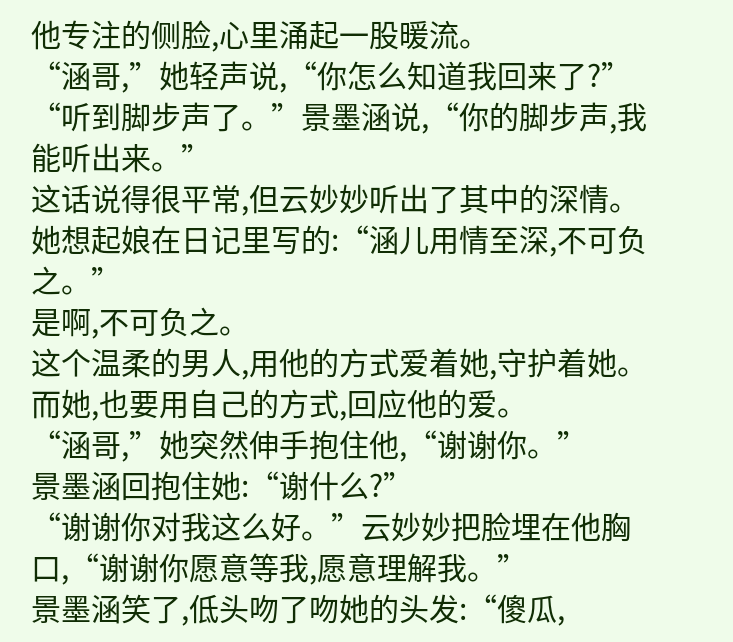他专注的侧脸,心里涌起一股暖流。
“涵哥,”她轻声说,“你怎么知道我回来了?”
“听到脚步声了。”景墨涵说,“你的脚步声,我能听出来。”
这话说得很平常,但云妙妙听出了其中的深情。
她想起娘在日记里写的:“涵儿用情至深,不可负之。”
是啊,不可负之。
这个温柔的男人,用他的方式爱着她,守护着她。
而她,也要用自己的方式,回应他的爱。
“涵哥,”她突然伸手抱住他,“谢谢你。”
景墨涵回抱住她:“谢什么?”
“谢谢你对我这么好。”云妙妙把脸埋在他胸口,“谢谢你愿意等我,愿意理解我。”
景墨涵笑了,低头吻了吻她的头发:“傻瓜,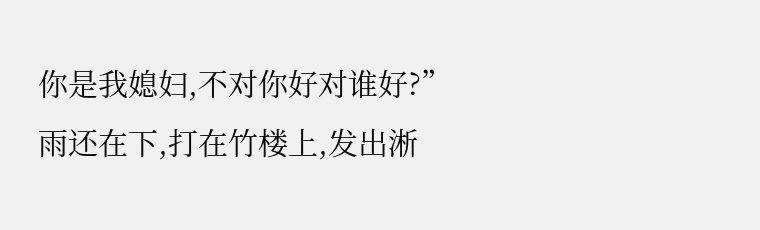你是我媳妇,不对你好对谁好?”
雨还在下,打在竹楼上,发出淅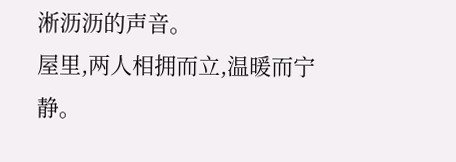淅沥沥的声音。
屋里,两人相拥而立,温暖而宁静。